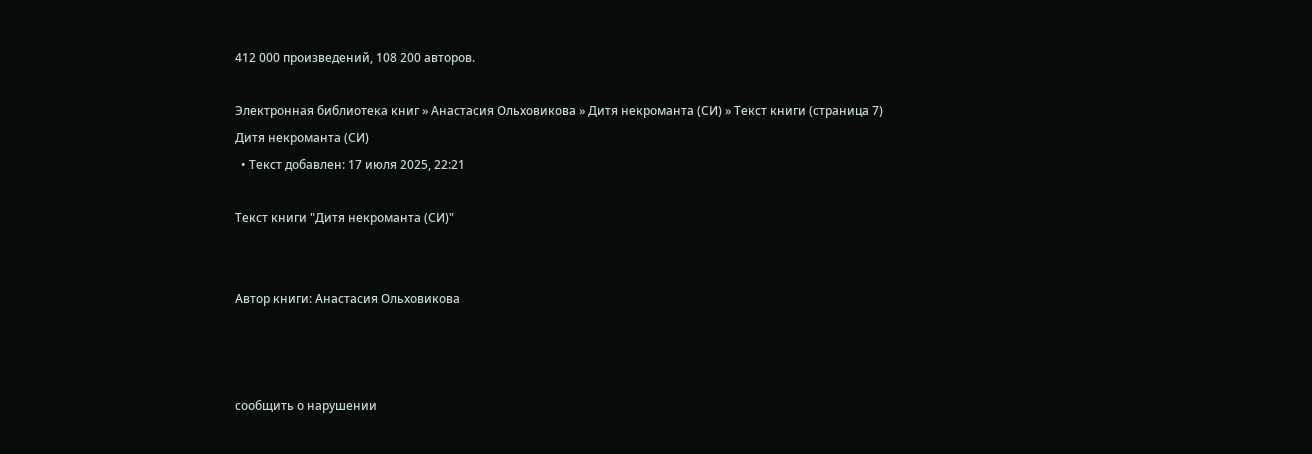412 000 произведений, 108 200 авторов.

Электронная библиотека книг » Анастасия Ольховикова » Дитя некроманта (СИ) » Текст книги (страница 7)
Дитя некроманта (СИ)
  • Текст добавлен: 17 июля 2025, 22:21

Текст книги "Дитя некроманта (СИ)"


Автор книги: Анастасия Ольховикова



сообщить о нарушении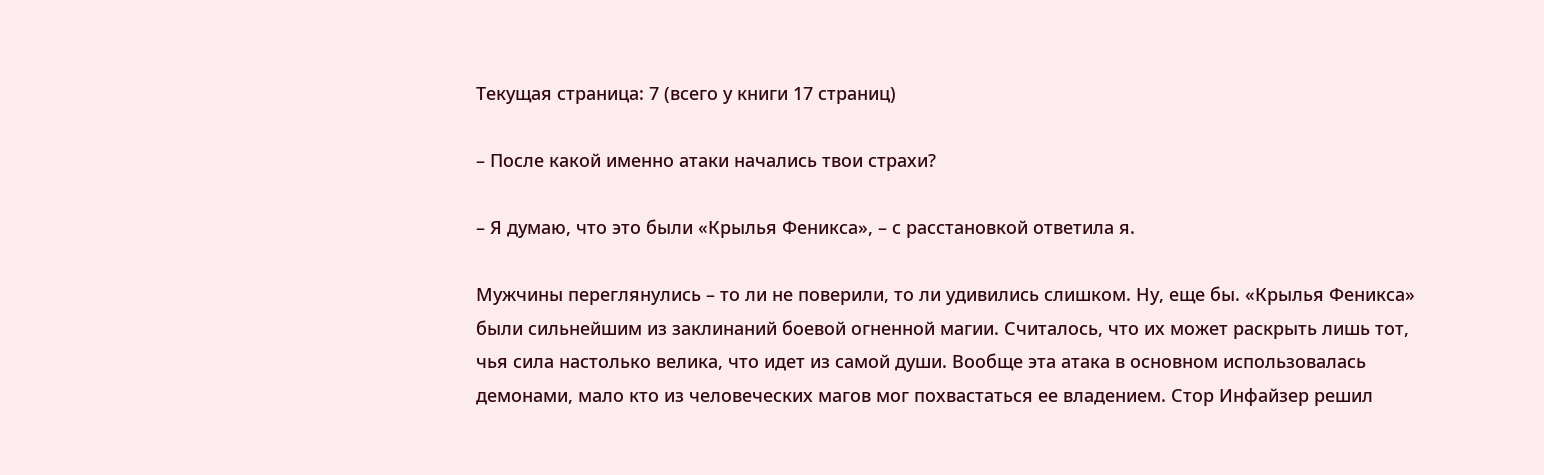Текущая страница: 7 (всего у книги 17 страниц)

– После какой именно атаки начались твои страхи?

– Я думаю, что это были «Крылья Феникса», – с расстановкой ответила я.

Мужчины переглянулись – то ли не поверили, то ли удивились слишком. Ну, еще бы. «Крылья Феникса» были сильнейшим из заклинаний боевой огненной магии. Считалось, что их может раскрыть лишь тот, чья сила настолько велика, что идет из самой души. Вообще эта атака в основном использовалась демонами, мало кто из человеческих магов мог похвастаться ее владением. Стор Инфайзер решил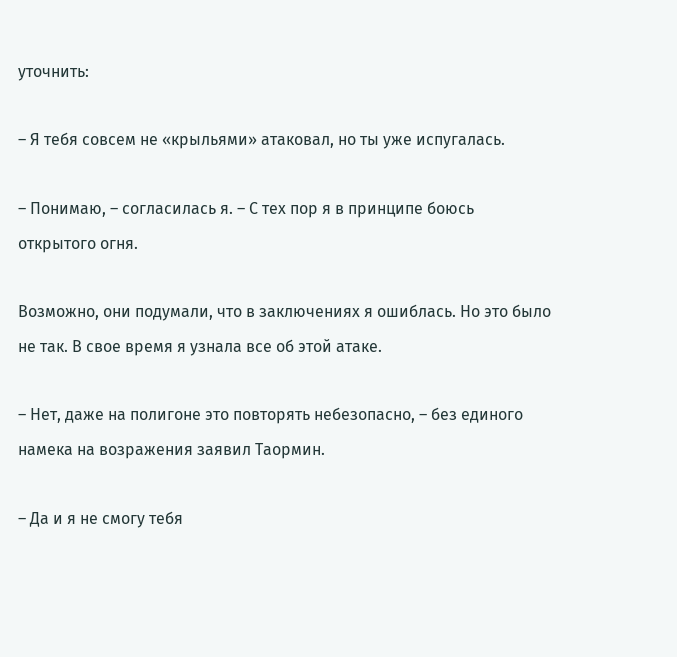уточнить:

– Я тебя совсем не «крыльями» атаковал, но ты уже испугалась.

– Понимаю, – согласилась я. – С тех пор я в принципе боюсь открытого огня.

Возможно, они подумали, что в заключениях я ошиблась. Но это было не так. В свое время я узнала все об этой атаке.

– Нет, даже на полигоне это повторять небезопасно, – без единого намека на возражения заявил Таормин.

– Да и я не смогу тебя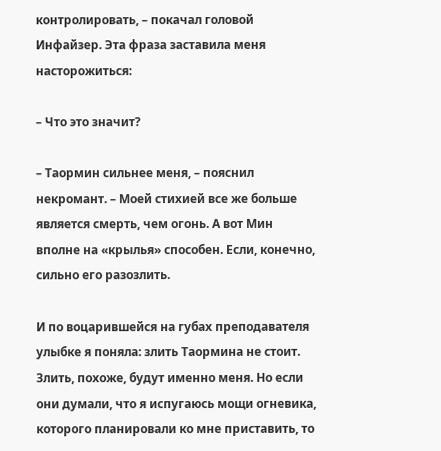контролировать, – покачал головой Инфайзер. Эта фраза заставила меня насторожиться:

– Что это значит?

– Таормин сильнее меня, – пояснил некромант. – Моей стихией все же больше является смерть, чем огонь. А вот Мин вполне на «крылья» способен. Если, конечно, сильно его разозлить.

И по воцарившейся на губах преподавателя улыбке я поняла: злить Таормина не стоит. Злить, похоже, будут именно меня. Но если они думали, что я испугаюсь мощи огневика, которого планировали ко мне приставить, то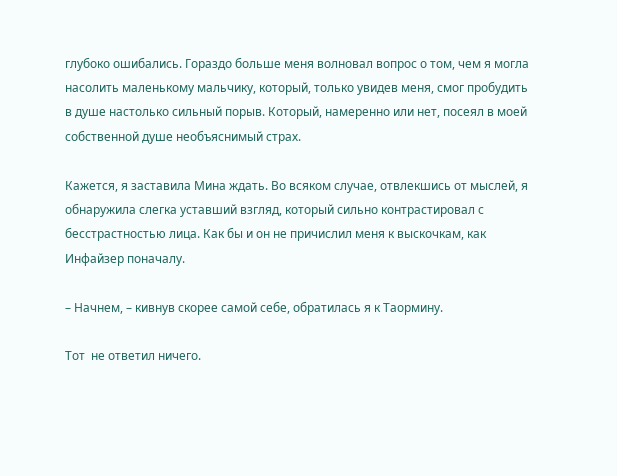глубоко ошибались. Гораздо больше меня волновал вопрос о том, чем я могла насолить маленькому мальчику, который, только увидев меня, смог пробудить в душе настолько сильный порыв. Который, намеренно или нет, посеял в моей собственной душе необъяснимый страх.

Кажется, я заставила Мина ждать. Во всяком случае, отвлекшись от мыслей, я обнаружила слегка уставший взгляд, который сильно контрастировал с бесстрастностью лица. Как бы и он не причислил меня к выскочкам, как Инфайзер поначалу.

– Начнем, – кивнув скорее самой себе, обратилась я к Таормину.

Тот  не ответил ничего.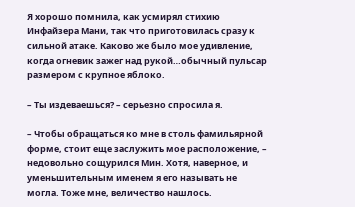Я хорошо помнила, как усмирял стихию Инфайзера Мани, так что приготовилась сразу к сильной атаке. Каково же было мое удивление, когда огневик зажег над рукой…обычный пульсар размером с крупное яблоко.

– Ты издеваешься? – серьезно спросила я.

– Чтобы обращаться ко мне в столь фамильярной форме, стоит еще заслужить мое расположение, – недовольно сощурился Мин. Хотя, наверное, и уменьшительным именем я его называть не могла. Тоже мне, величество нашлось.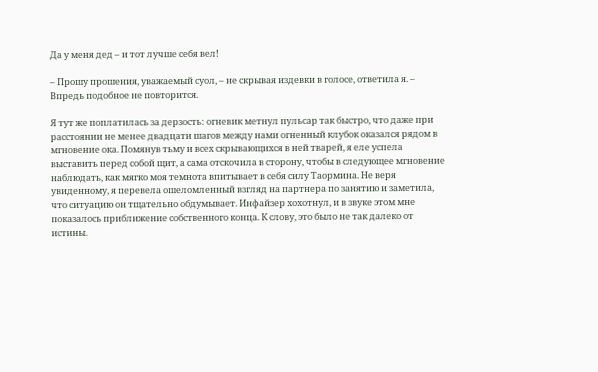Да у меня дед – и тот лучше себя вел!

– Прошу прошения, уважаемый суол, – не скрывая издевки в голосе, ответила я. – Впредь подобное не повторится.

Я тут же поплатилась за дерзость: огневик метнул пульсар так быстро, что даже при расстоянии не менее двадцати шагов между нами огненный клубок оказался рядом в мгновение ока. Помянув тьму и всех скрывающихся в ней тварей, я еле успела выставить перед собой щит, а сама отскочила в сторону, чтобы в следующее мгновение наблюдать, как мягко моя темнота впитывает в себя силу Таормина. Не веря  увиденному, я перевела ошеломленный взгляд на партнера по занятию и заметила, что ситуацию он тщательно обдумывает. Инфайзер хохотнул, и в звуке этом мне показалось приближение собственного конца. К слову, это было не так далеко от истины.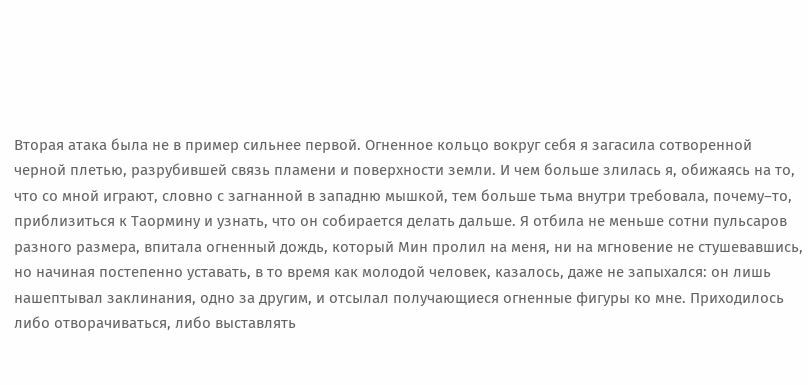Вторая атака была не в пример сильнее первой. Огненное кольцо вокруг себя я загасила сотворенной черной плетью, разрубившей связь пламени и поверхности земли. И чем больше злилась я, обижаясь на то, что со мной играют, словно с загнанной в западню мышкой, тем больше тьма внутри требовала, почему–то, приблизиться к Таормину и узнать, что он собирается делать дальше. Я отбила не меньше сотни пульсаров разного размера, впитала огненный дождь, который Мин пролил на меня, ни на мгновение не стушевавшись, но начиная постепенно уставать, в то время как молодой человек, казалось, даже не запыхался: он лишь нашептывал заклинания, одно за другим, и отсылал получающиеся огненные фигуры ко мне. Приходилось либо отворачиваться, либо выставлять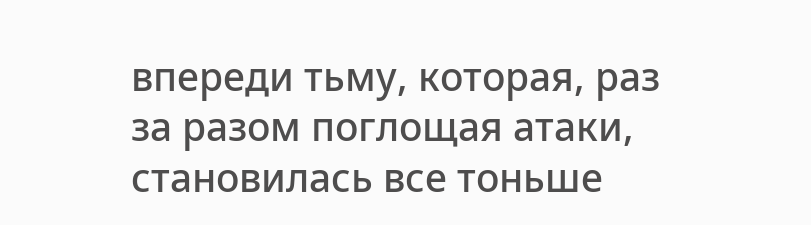впереди тьму, которая, раз за разом поглощая атаки, становилась все тоньше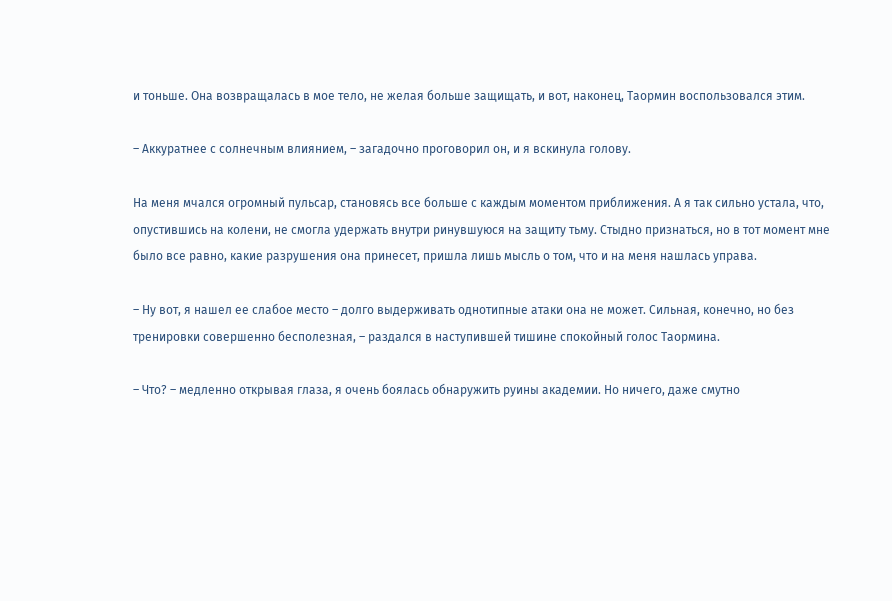и тоньше. Она возвращалась в мое тело, не желая больше защищать, и вот, наконец, Таормин воспользовался этим.

– Аккуратнее с солнечным влиянием, – загадочно проговорил он, и я вскинула голову.

На меня мчался огромный пульсар, становясь все больше с каждым моментом приближения. А я так сильно устала, что, опустившись на колени, не смогла удержать внутри ринувшуюся на защиту тьму. Стыдно признаться, но в тот момент мне было все равно, какие разрушения она принесет, пришла лишь мысль о том, что и на меня нашлась управа.

– Ну вот, я нашел ее слабое место – долго выдерживать однотипные атаки она не может. Сильная, конечно, но без тренировки совершенно бесполезная, – раздался в наступившей тишине спокойный голос Таормина.

– Что? – медленно открывая глаза, я очень боялась обнаружить руины академии. Но ничего, даже смутно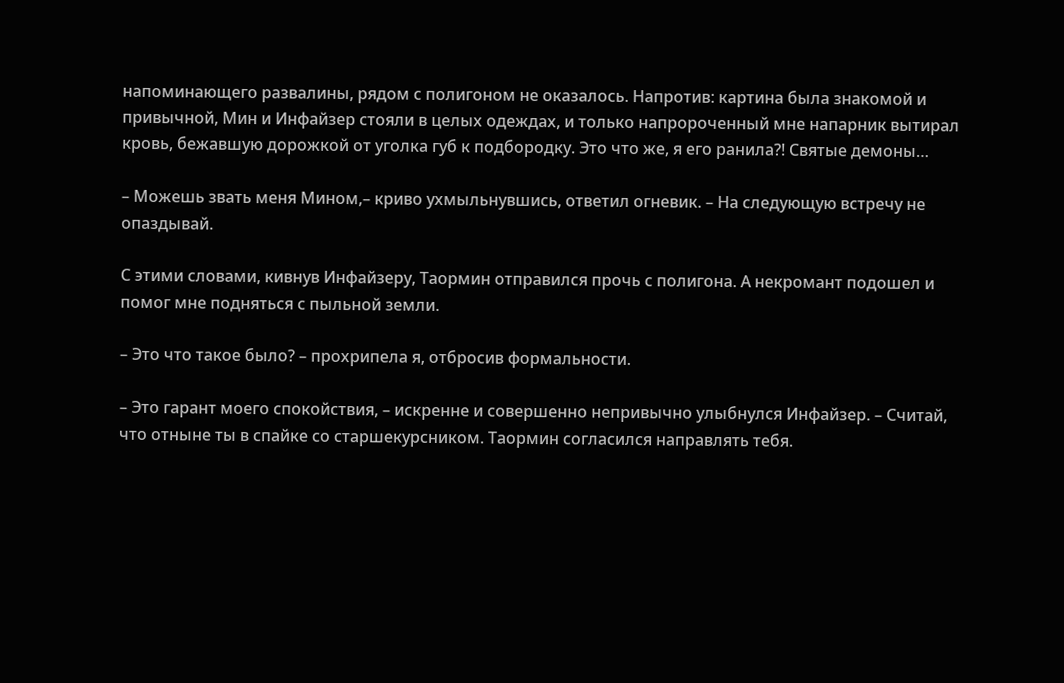напоминающего развалины, рядом с полигоном не оказалось. Напротив: картина была знакомой и привычной, Мин и Инфайзер стояли в целых одеждах, и только напророченный мне напарник вытирал кровь, бежавшую дорожкой от уголка губ к подбородку. Это что же, я его ранила?! Святые демоны…

– Можешь звать меня Мином,– криво ухмыльнувшись, ответил огневик. – На следующую встречу не опаздывай.

С этими словами, кивнув Инфайзеру, Таормин отправился прочь с полигона. А некромант подошел и помог мне подняться с пыльной земли.

– Это что такое было? – прохрипела я, отбросив формальности.

– Это гарант моего спокойствия, – искренне и совершенно непривычно улыбнулся Инфайзер. – Считай, что отныне ты в спайке со старшекурсником. Таормин согласился направлять тебя.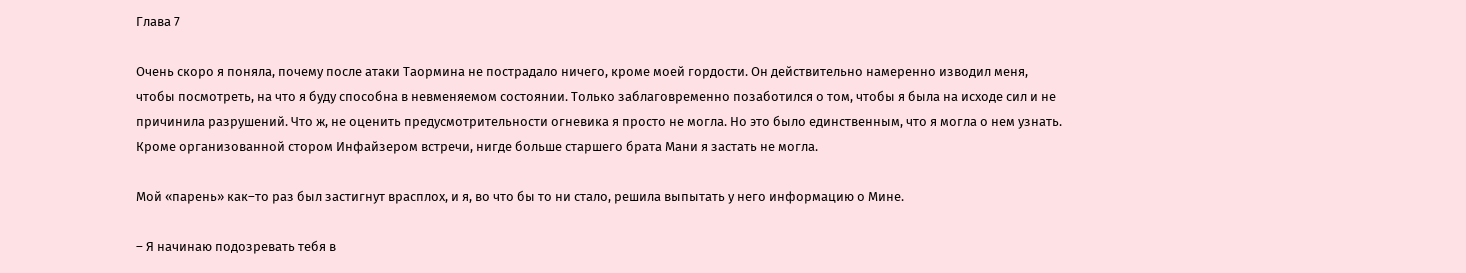Глава 7

Очень скоро я поняла, почему после атаки Таормина не пострадало ничего, кроме моей гордости. Он действительно намеренно изводил меня, чтобы посмотреть, на что я буду способна в невменяемом состоянии. Только заблаговременно позаботился о том, чтобы я была на исходе сил и не причинила разрушений. Что ж, не оценить предусмотрительности огневика я просто не могла. Но это было единственным, что я могла о нем узнать. Кроме организованной стором Инфайзером встречи, нигде больше старшего брата Мани я застать не могла.

Мой «парень» как–то раз был застигнут врасплох, и я, во что бы то ни стало, решила выпытать у него информацию о Мине.

– Я начинаю подозревать тебя в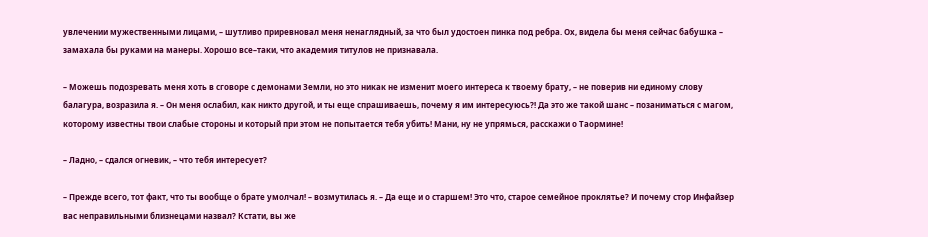увлечении мужественными лицами, – шутливо приревновал меня ненаглядный, за что был удостоен пинка под ребра. Ох, видела бы меня сейчас бабушка – замахала бы руками на манеры. Хорошо все–таки, что академия титулов не признавала.

– Можешь подозревать меня хоть в сговоре с демонами Земли, но это никак не изменит моего интереса к твоему брату, – не поверив ни единому слову балагура, возразила я. – Он меня ослабил, как никто другой, и ты еще спрашиваешь, почему я им интересуюсь?! Да это же такой шанс – позаниматься с магом, которому известны твои слабые стороны и который при этом не попытается тебя убить! Мани, ну не упрямься, расскажи о Таормине!

– Ладно, – сдался огневик, – что тебя интересует?

– Прежде всего, тот факт, что ты вообще о брате умолчал! – возмутилась я. – Да еще и о старшем! Это что, старое семейное проклятье? И почему стор Инфайзер вас неправильными близнецами назвал? Кстати, вы же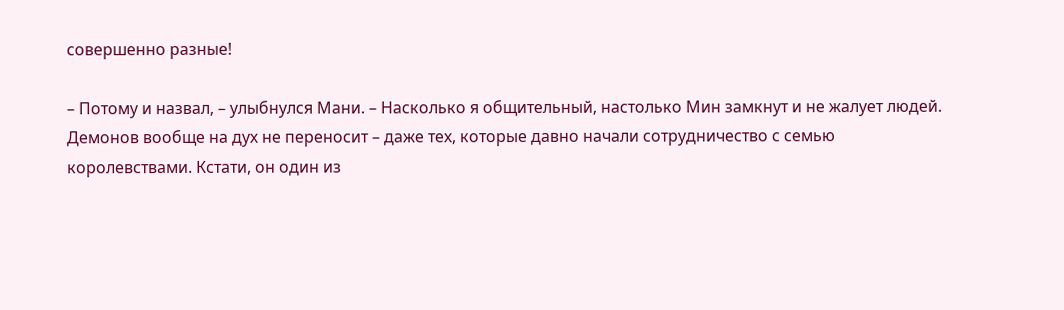совершенно разные!

– Потому и назвал, – улыбнулся Мани. – Насколько я общительный, настолько Мин замкнут и не жалует людей. Демонов вообще на дух не переносит – даже тех, которые давно начали сотрудничество с семью королевствами. Кстати, он один из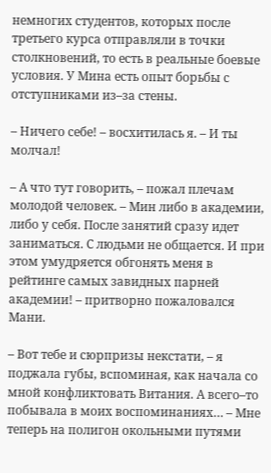немногих студентов, которых после третьего курса отправляли в точки столкновений, то есть в реальные боевые условия. У Мина есть опыт борьбы с отступниками из–за стены.

– Ничего себе! – восхитилась я. – И ты молчал!

– А что тут говорить, – пожал плечам молодой человек. – Мин либо в академии, либо у себя. После занятий сразу идет заниматься. С людьми не общается. И при этом умудряется обгонять меня в рейтинге самых завидных парней академии! – притворно пожаловался Мани.

– Вот тебе и сюрпризы некстати, – я поджала губы, вспоминая, как начала со мной конфликтовать Витания. А всего–то побывала в моих воспоминаниях… – Мне теперь на полигон окольными путями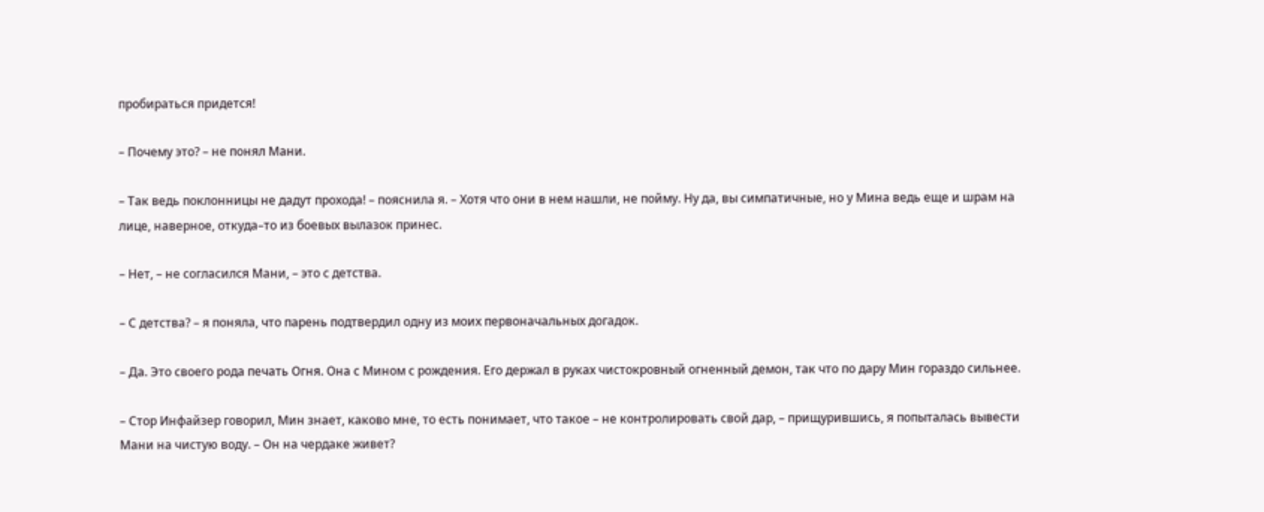пробираться придется!

– Почему это? – не понял Мани.

– Так ведь поклонницы не дадут прохода! – пояснила я. – Хотя что они в нем нашли, не пойму. Ну да, вы симпатичные, но у Мина ведь еще и шрам на лице, наверное, откуда–то из боевых вылазок принес.

– Нет, – не согласился Мани, – это с детства.

– С детства? – я поняла, что парень подтвердил одну из моих первоначальных догадок.

– Да. Это своего рода печать Огня. Она с Мином с рождения. Его держал в руках чистокровный огненный демон, так что по дару Мин гораздо сильнее.

– Стор Инфайзер говорил, Мин знает, каково мне, то есть понимает, что такое – не контролировать свой дар, – прищурившись, я попыталась вывести Мани на чистую воду. – Он на чердаке живет?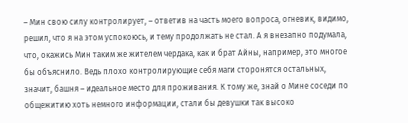– Мин свою силу контролирует, – ответив на часть моего вопроса, огневик, видимо, решил, что я на этом успокоюсь, и тему продолжать не стал. А я внезапно подумала, что, окажись Мин таким же жителем чердака, как и брат Айны, например, это многое бы объяснило. Ведь плохо контролирующие себя маги сторонятся остальных, значит, башня – идеальное место для проживания. К тому же, знай о Мине соседи по общежитию хоть немного информации, стали бы девушки так высоко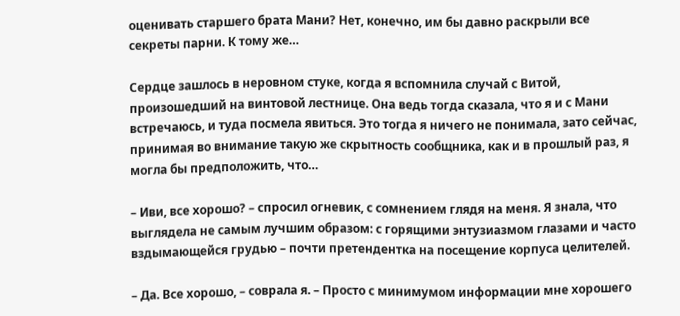оценивать старшего брата Мани? Нет, конечно, им бы давно раскрыли все секреты парни. К тому же…

Сердце зашлось в неровном стуке, когда я вспомнила случай с Витой, произошедший на винтовой лестнице. Она ведь тогда сказала, что я и с Мани встречаюсь, и туда посмела явиться. Это тогда я ничего не понимала, зато сейчас, принимая во внимание такую же скрытность сообщника, как и в прошлый раз, я могла бы предположить, что…

– Иви, все хорошо? – спросил огневик, с сомнением глядя на меня. Я знала, что выглядела не самым лучшим образом: с горящими энтузиазмом глазами и часто вздымающейся грудью – почти претендентка на посещение корпуса целителей.

– Да. Все хорошо, – соврала я. – Просто с минимумом информации мне хорошего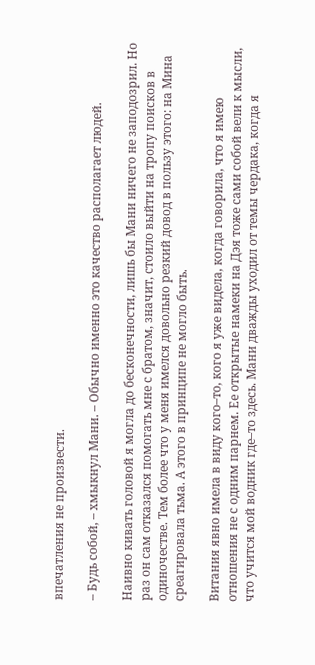впечатления не произвести.

– Будь собой, – хмыкнул Мани. – Обычно именно это качество располагает людей.

Наивно кивать головой я могла до бесконечности, лишь бы Мани ничего не заподозрил. Но раз он сам отказался помогать мне с братом, значит, стоило выйти на тропу поисков в одиночестве. Тем более что у меня имелся довольно резкий довод в пользу этого: на Мина среагировала тьма. А этого в принципе не могло быть.

Витания явно имела в виду кого–то, кого я уже видела, когда говорила, что я имею отношения не с одним парнем. Ее открытые намеки на Дэя тоже сами собой вели к мысли, что учится мой водник где–то здесь. Мани дважды уходил от темы чердака, когда я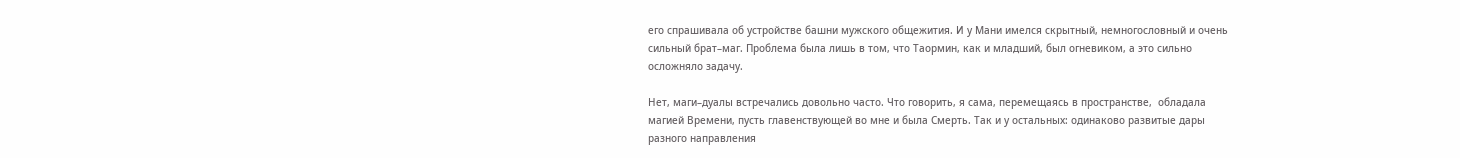его спрашивала об устройстве башни мужского общежития. И у Мани имелся скрытный, немногословный и очень сильный брат–маг. Проблема была лишь в том, что Таормин, как и младший, был огневиком, а это сильно осложняло задачу.

Нет, маги–дуалы встречались довольно часто. Что говорить, я сама, перемещаясь в пространстве,  обладала магией Времени, пусть главенствующей во мне и была Смерть. Так и у остальных: одинаково развитые дары разного направления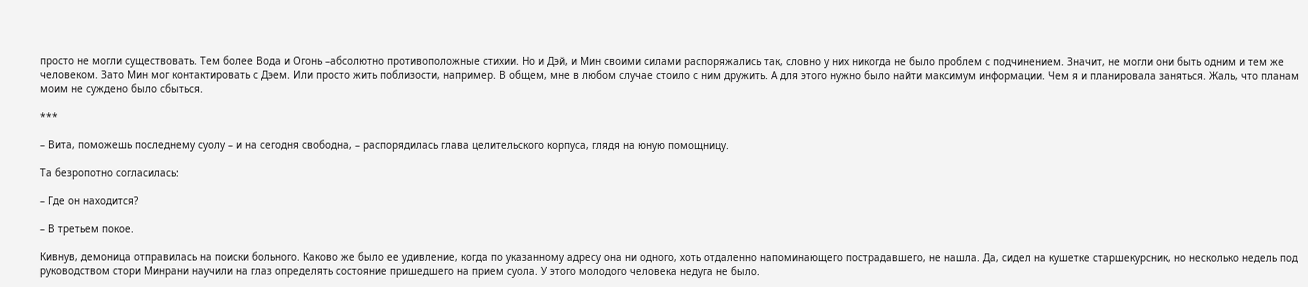просто не могли существовать. Тем более Вода и Огонь –абсолютно противоположные стихии. Но и Дэй, и Мин своими силами распоряжались так, словно у них никогда не было проблем с подчинением. Значит, не могли они быть одним и тем же человеком. Зато Мин мог контактировать с Дэем. Или просто жить поблизости, например. В общем, мне в любом случае стоило с ним дружить. А для этого нужно было найти максимум информации. Чем я и планировала заняться. Жаль, что планам моим не суждено было сбыться.

***

– Вита, поможешь последнему суолу – и на сегодня свободна, – распорядилась глава целительского корпуса, глядя на юную помощницу.

Та безропотно согласилась:

– Где он находится?

– В третьем покое.

Кивнув, демоница отправилась на поиски больного. Каково же было ее удивление, когда по указанному адресу она ни одного, хоть отдаленно напоминающего пострадавшего, не нашла. Да, сидел на кушетке старшекурсник, но несколько недель под руководством стори Минрани научили на глаз определять состояние пришедшего на прием суола. У этого молодого человека недуга не было.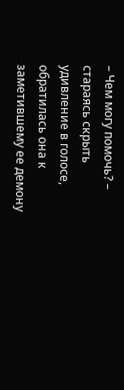– Чем могу помочь? – стараясь скрыть удивление в голосе, обратилась она к заметившему ее демону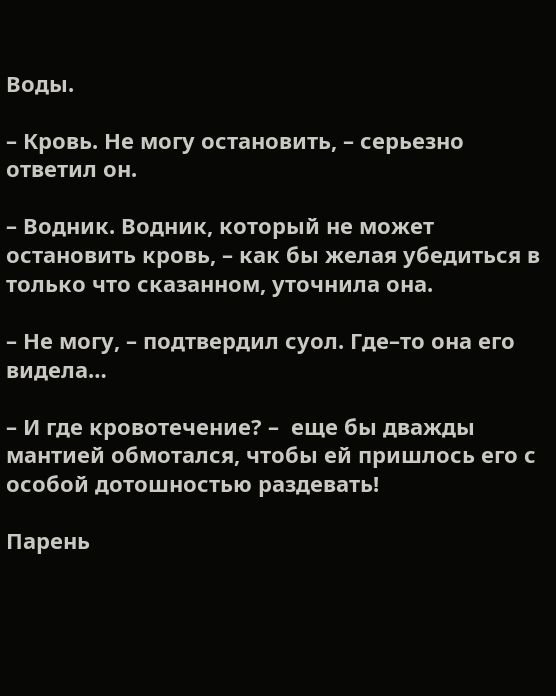Воды.

– Кровь. Не могу остановить, – серьезно ответил он.

– Водник. Водник, который не может остановить кровь, – как бы желая убедиться в только что сказанном, уточнила она.

– Не могу, – подтвердил суол. Где–то она его видела…

– И где кровотечение? –  еще бы дважды мантией обмотался, чтобы ей пришлось его с особой дотошностью раздевать!

Парень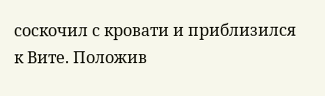соскочил с кровати и приблизился к Вите. Положив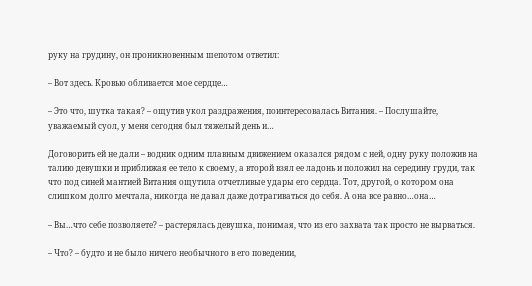руку на грудину, он проникновенным шепотом ответил:

– Вот здесь. Кровью обливается мое сердце…

– Это что, шутка такая? – ощутив укол раздражения, поинтересовалась Витания. – Послушайте, уважаемый суол, у меня сегодня был тяжелый день и…

Договорить ей не дали – водник одним плавным движением оказался рядом с ней, одну руку положив на талию девушки и приближая ее тело к своему, а второй взял ее ладонь и положил на середину груди, так что под синей мантией Витания ощутила отчетливые удары его сердца. Тот, другой, о котором она слишком долго мечтала, никогда не давал даже дотрагиваться до себя. А она все равно…она…

– Вы…что себе позволяете? – растерялась девушка, понимая, что из его захвата так просто не вырваться.

– Что? – будто и не было ничего необычного в его поведении,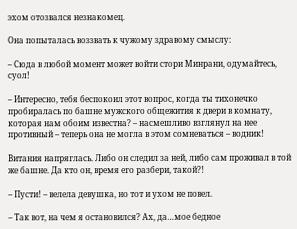эхом отозвался незнакомец.

Она попыталась воззвать к чужому здравому смыслу:

– Сюда в любой момент может войти стори Минрани, одумайтесь, суол!

– Интересно, тебя беспокоил этот вопрос, когда ты тихонечко пробиралась по башне мужского общежития к двери в комнату, которая нам обоим известна? – насмешливо взглянул на нее противный – теперь она не могла в этом сомневаться – водник!

Витания напряглась. Либо он следил за ней, либо сам проживал в той же башне. Да кто он, время его разбери, такой?!

– Пусти! – велела девушка, но тот и ухом не повел.

– Так вот, на чем я остановился? Ах, да…мое бедное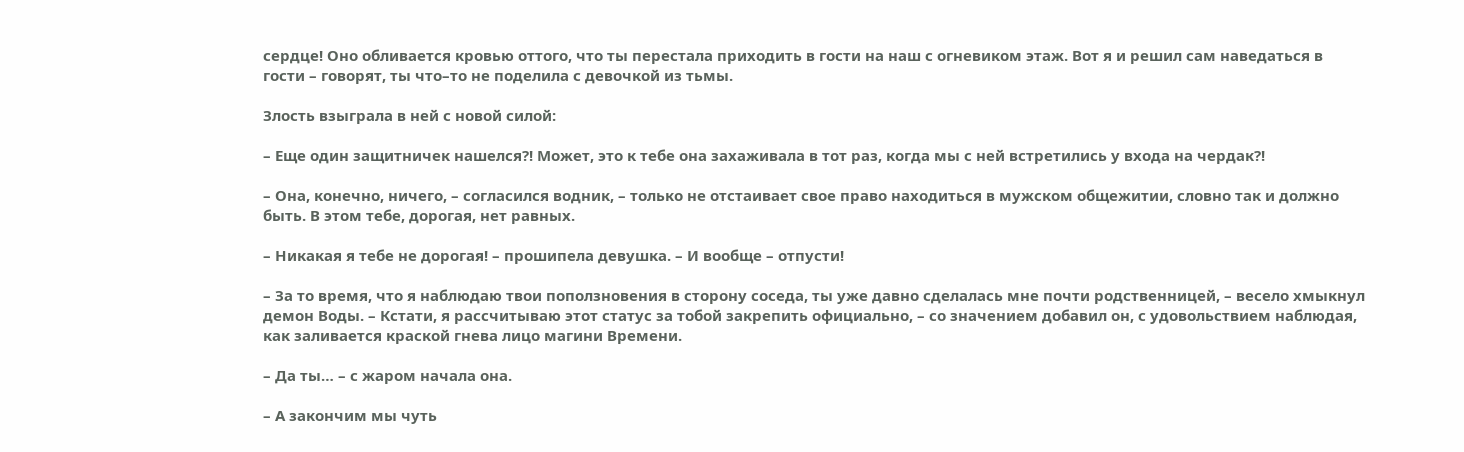сердце! Оно обливается кровью оттого, что ты перестала приходить в гости на наш с огневиком этаж. Вот я и решил сам наведаться в гости – говорят, ты что–то не поделила с девочкой из тьмы.

Злость взыграла в ней с новой силой:

– Еще один защитничек нашелся?! Может, это к тебе она захаживала в тот раз, когда мы с ней встретились у входа на чердак?!

– Она, конечно, ничего, – согласился водник, – только не отстаивает свое право находиться в мужском общежитии, словно так и должно быть. В этом тебе, дорогая, нет равных.

– Никакая я тебе не дорогая! – прошипела девушка. – И вообще – отпусти!

– За то время, что я наблюдаю твои поползновения в сторону соседа, ты уже давно сделалась мне почти родственницей, – весело хмыкнул демон Воды. – Кстати, я рассчитываю этот статус за тобой закрепить официально, – со значением добавил он, с удовольствием наблюдая, как заливается краской гнева лицо магини Времени.

– Да ты… – с жаром начала она.

– А закончим мы чуть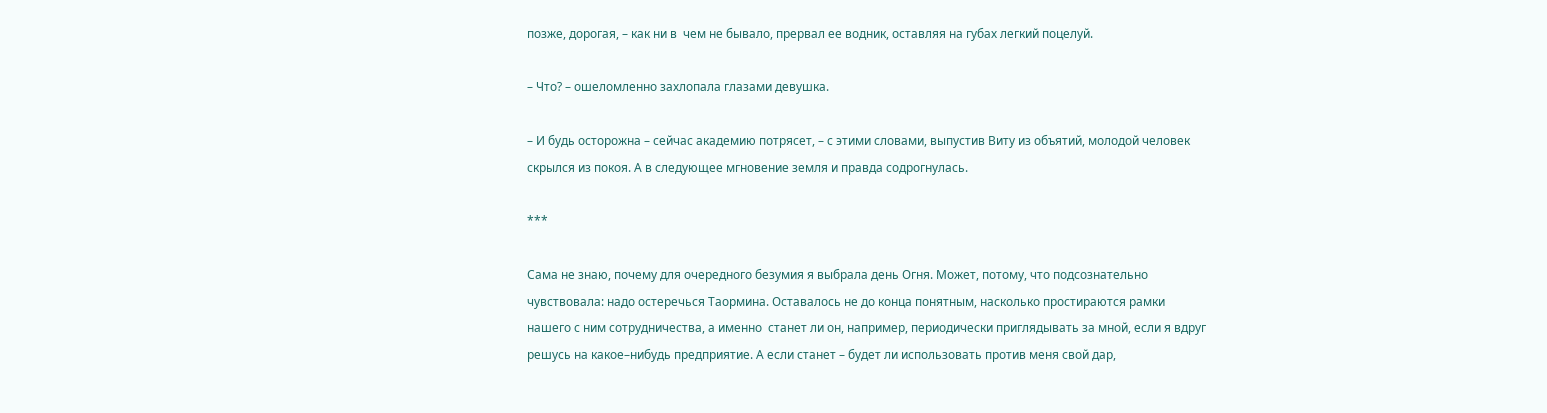позже, дорогая, – как ни в  чем не бывало, прервал ее водник, оставляя на губах легкий поцелуй.

– Что? – ошеломленно захлопала глазами девушка.

– И будь осторожна – сейчас академию потрясет, – с этими словами, выпустив Виту из объятий, молодой человек скрылся из покоя. А в следующее мгновение земля и правда содрогнулась.

***

Сама не знаю, почему для очередного безумия я выбрала день Огня. Может, потому, что подсознательно чувствовала: надо остеречься Таормина. Оставалось не до конца понятным, насколько простираются рамки нашего с ним сотрудничества, а именно  станет ли он, например, периодически приглядывать за мной, если я вдруг решусь на какое–нибудь предприятие. А если станет – будет ли использовать против меня свой дар,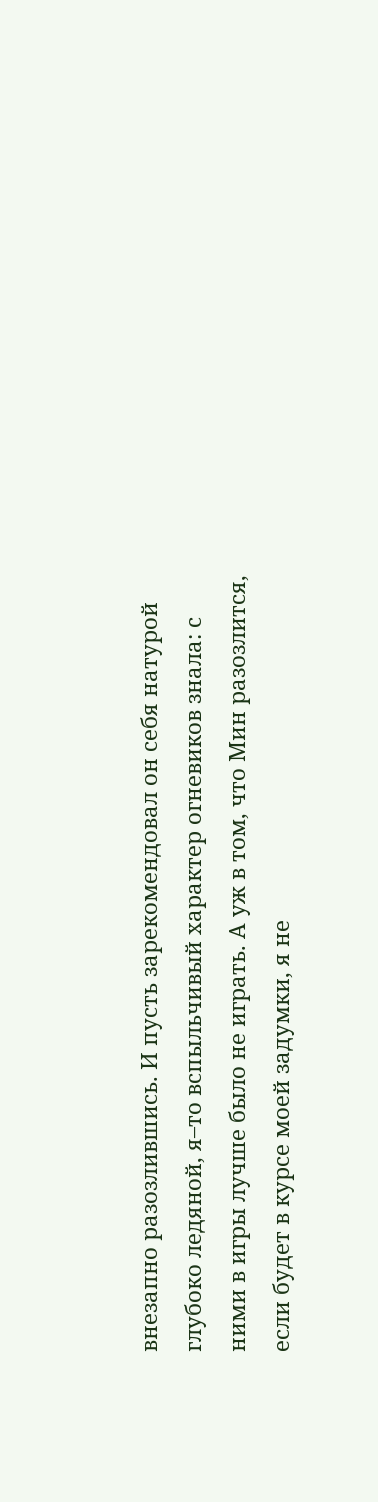внезапно разозлившись. И пусть зарекомендовал он себя натурой глубоко ледяной, я–то вспыльчивый характер огневиков знала: с ними в игры лучше было не играть. А уж в том, что Мин разозлится, если будет в курсе моей задумки, я не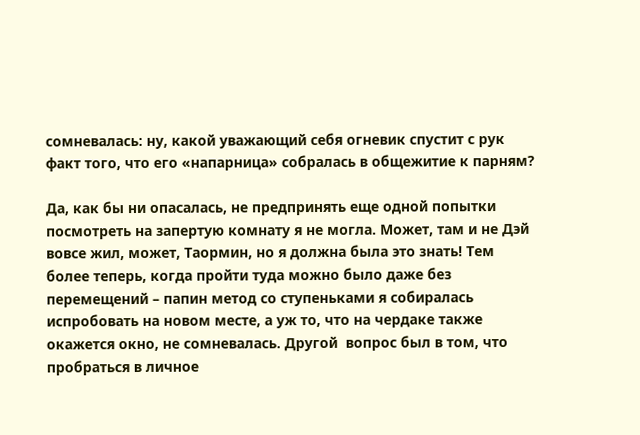сомневалась: ну, какой уважающий себя огневик спустит с рук факт того, что его «напарница» собралась в общежитие к парням?

Да, как бы ни опасалась, не предпринять еще одной попытки посмотреть на запертую комнату я не могла. Может, там и не Дэй вовсе жил, может, Таормин, но я должна была это знать! Тем более теперь, когда пройти туда можно было даже без перемещений – папин метод со ступеньками я собиралась испробовать на новом месте, а уж то, что на чердаке также окажется окно, не сомневалась. Другой  вопрос был в том, что пробраться в личное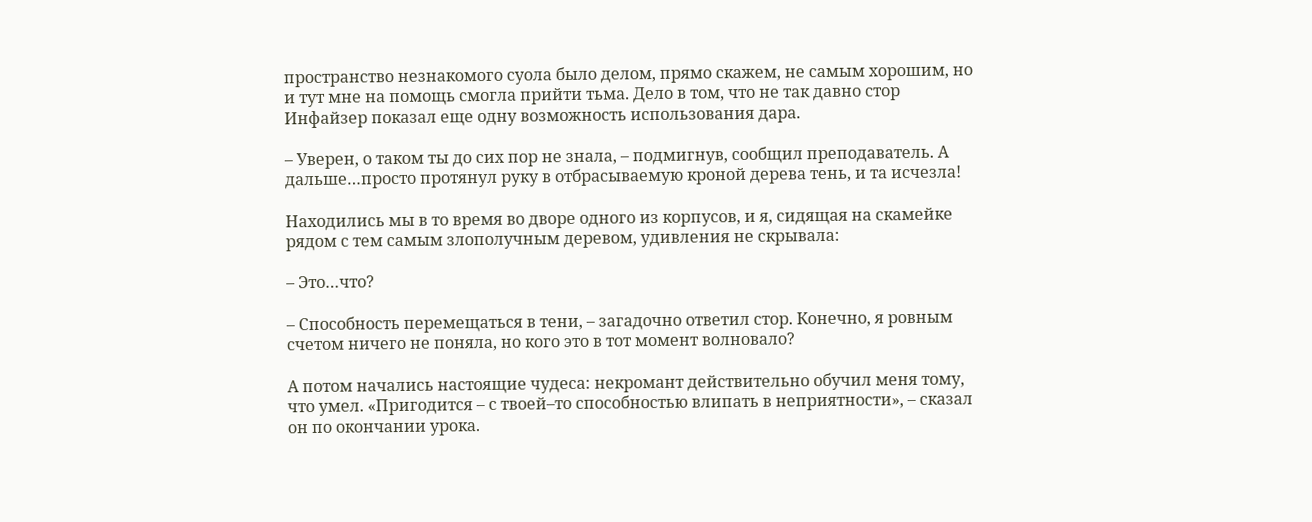пространство незнакомого суола было делом, прямо скажем, не самым хорошим, но и тут мне на помощь смогла прийти тьма. Дело в том, что не так давно стор Инфайзер показал еще одну возможность использования дара.

– Уверен, о таком ты до сих пор не знала, – подмигнув, сообщил преподаватель. А дальше…просто протянул руку в отбрасываемую кроной дерева тень, и та исчезла!

Находились мы в то время во дворе одного из корпусов, и я, сидящая на скамейке рядом с тем самым злополучным деревом, удивления не скрывала:

– Это…что?

– Способность перемещаться в тени, – загадочно ответил стор. Конечно, я ровным счетом ничего не поняла, но кого это в тот момент волновало?

А потом начались настоящие чудеса: некромант действительно обучил меня тому, что умел. «Пригодится – с твоей–то способностью влипать в неприятности», – сказал он по окончании урока.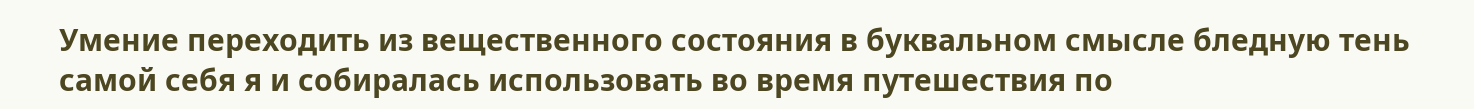Умение переходить из вещественного состояния в буквальном смысле бледную тень самой себя я и собиралась использовать во время путешествия по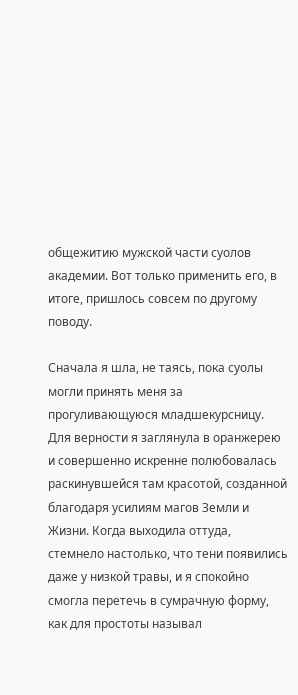общежитию мужской части суолов академии. Вот только применить его, в итоге, пришлось совсем по другому поводу.

Сначала я шла, не таясь, пока суолы могли принять меня за прогуливающуюся младшекурсницу. Для верности я заглянула в оранжерею и совершенно искренне полюбовалась раскинувшейся там красотой, созданной благодаря усилиям магов Земли и Жизни. Когда выходила оттуда, стемнело настолько, что тени появились даже у низкой травы, и я спокойно смогла перетечь в сумрачную форму, как для простоты называл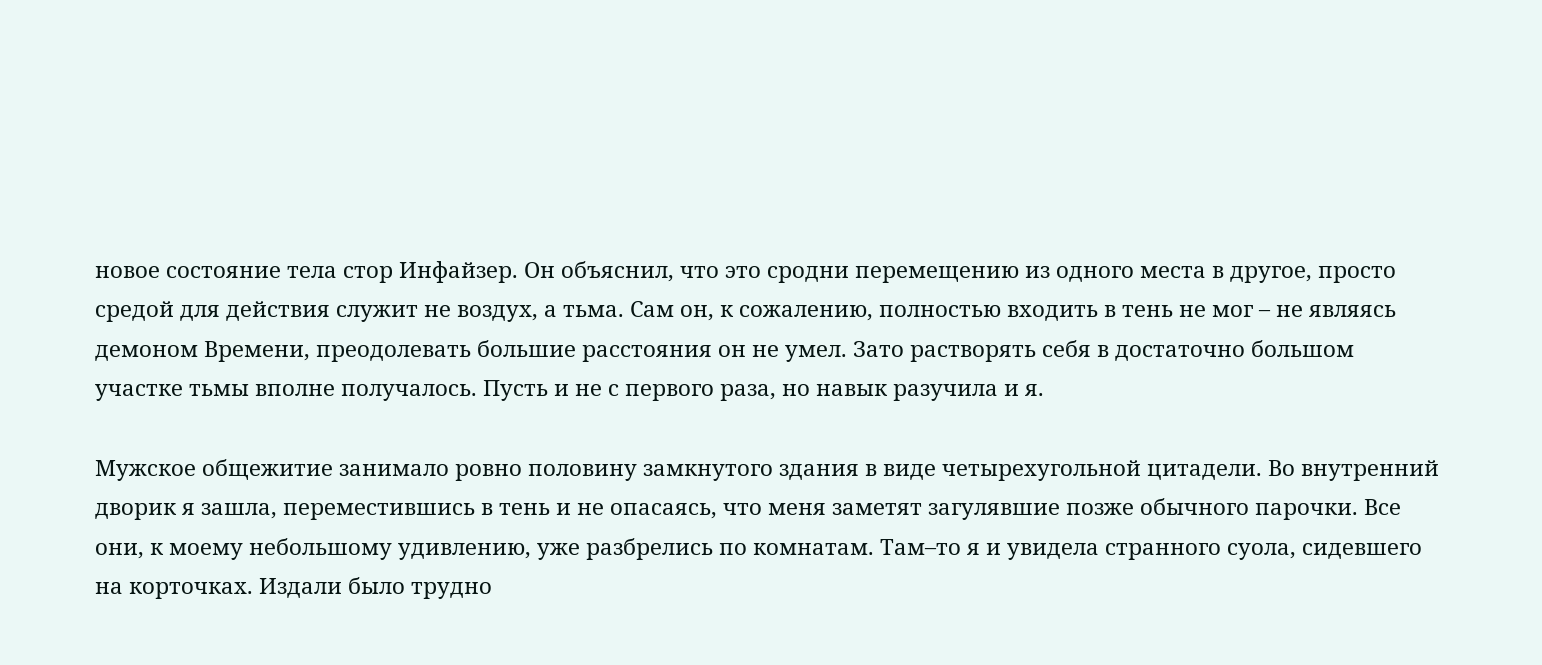новое состояние тела стор Инфайзер. Он объяснил, что это сродни перемещению из одного места в другое, просто средой для действия служит не воздух, а тьма. Сам он, к сожалению, полностью входить в тень не мог – не являясь демоном Времени, преодолевать большие расстояния он не умел. Зато растворять себя в достаточно большом участке тьмы вполне получалось. Пусть и не с первого раза, но навык разучила и я.

Мужское общежитие занимало ровно половину замкнутого здания в виде четырехугольной цитадели. Во внутренний дворик я зашла, переместившись в тень и не опасаясь, что меня заметят загулявшие позже обычного парочки. Все они, к моему небольшому удивлению, уже разбрелись по комнатам. Там–то я и увидела странного суола, сидевшего на корточках. Издали было трудно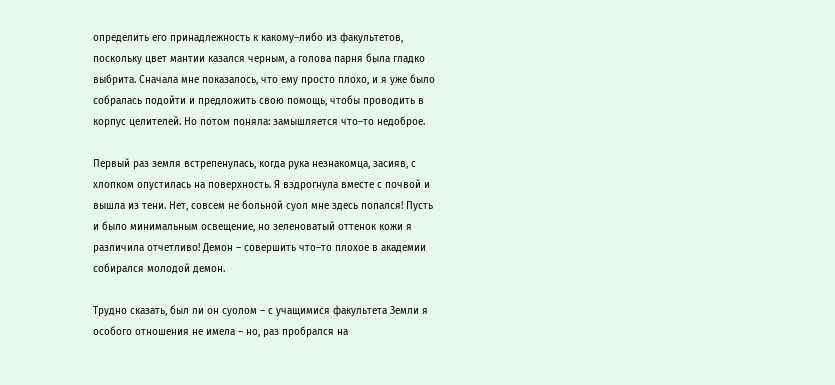определить его принадлежность к какому–либо из факультетов, поскольку цвет мантии казался черным, а голова парня была гладко выбрита. Сначала мне показалось, что ему просто плохо, и я уже было собралась подойти и предложить свою помощь, чтобы проводить в корпус целителей. Но потом поняла: замышляется что–то недоброе.

Первый раз земля встрепенулась, когда рука незнакомца, засияв, с хлопком опустилась на поверхность. Я вздрогнула вместе с почвой и вышла из тени. Нет, совсем не больной суол мне здесь попался! Пусть и было минимальным освещение, но зеленоватый оттенок кожи я различила отчетливо! Демон – совершить что–то плохое в академии собирался молодой демон.

Трудно сказать, был ли он суолом – с учащимися факультета Земли я особого отношения не имела – но, раз пробрался на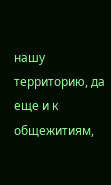нашу территорию, да еще и к общежитиям,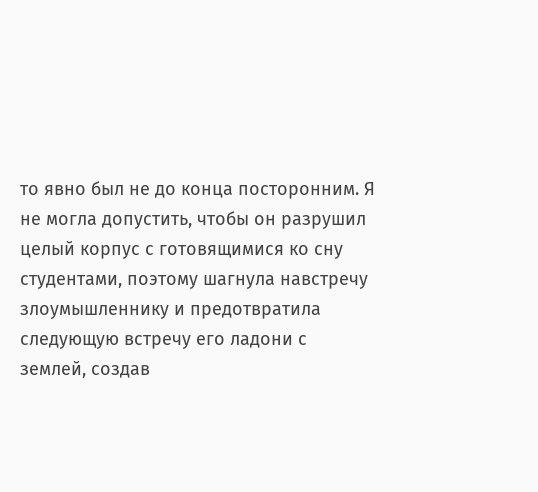то явно был не до конца посторонним. Я не могла допустить, чтобы он разрушил целый корпус с готовящимися ко сну студентами, поэтому шагнула навстречу злоумышленнику и предотвратила следующую встречу его ладони с землей, создав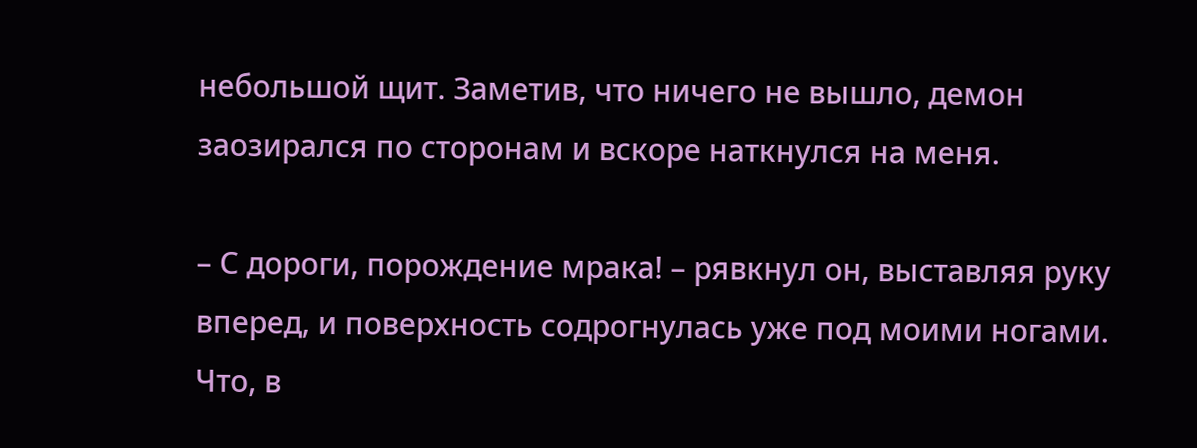небольшой щит. Заметив, что ничего не вышло, демон заозирался по сторонам и вскоре наткнулся на меня.

– С дороги, порождение мрака! – рявкнул он, выставляя руку вперед, и поверхность содрогнулась уже под моими ногами. Что, в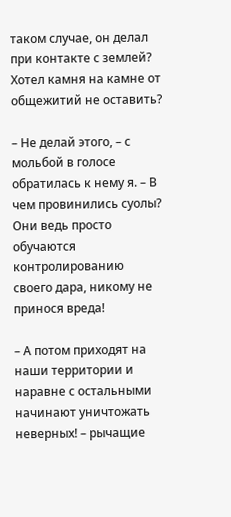таком случае, он делал при контакте с землей? Хотел камня на камне от общежитий не оставить?

– Не делай этого, – с мольбой в голосе обратилась к нему я. – В чем провинились суолы? Они ведь просто обучаются контролированию своего дара, никому не принося вреда!

– А потом приходят на наши территории и наравне с остальными начинают уничтожать неверных! – рычащие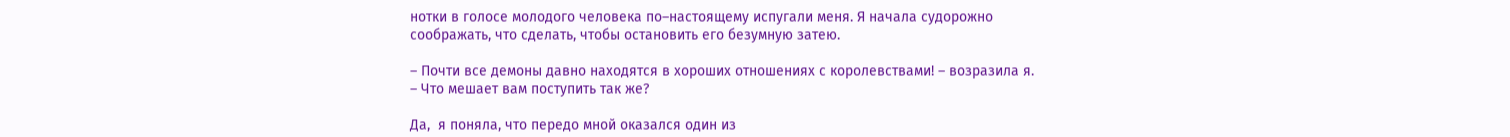нотки в голосе молодого человека по–настоящему испугали меня. Я начала судорожно соображать, что сделать, чтобы остановить его безумную затею.

– Почти все демоны давно находятся в хороших отношениях с королевствами! – возразила я. – Что мешает вам поступить так же?

Да,  я поняла, что передо мной оказался один из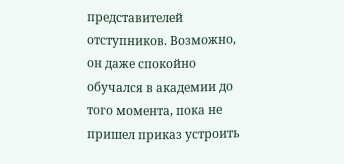представителей отступников. Возможно, он даже спокойно обучался в академии до того момента, пока не пришел приказ устроить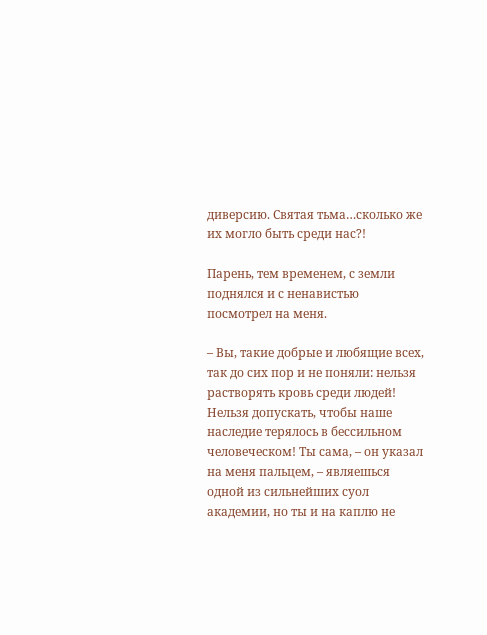диверсию. Святая тьма…сколько же их могло быть среди нас?!

Парень, тем временем, с земли поднялся и с ненавистью посмотрел на меня.

– Вы, такие добрые и любящие всех, так до сих пор и не поняли: нельзя растворять кровь среди людей! Нельзя допускать, чтобы наше наследие терялось в бессильном человеческом! Ты сама, – он указал на меня пальцем, – являешься одной из сильнейших суол академии, но ты и на каплю не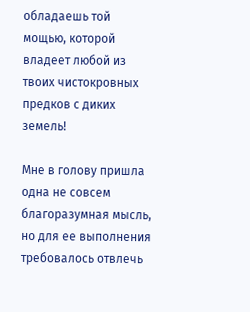обладаешь той мощью, которой владеет любой из твоих чистокровных предков с диких земель!

Мне в голову пришла одна не совсем благоразумная мысль, но для ее выполнения требовалось отвлечь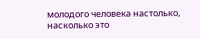молодого человека настолько, насколько это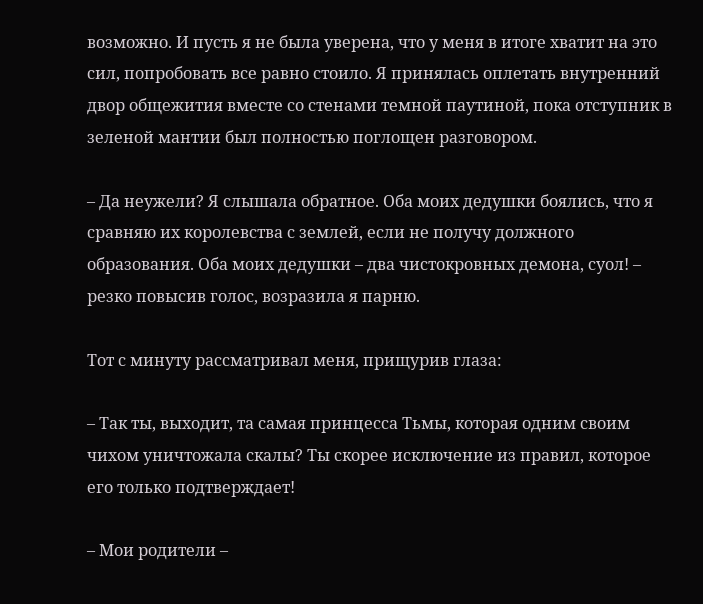возможно. И пусть я не была уверена, что у меня в итоге хватит на это сил, попробовать все равно стоило. Я принялась оплетать внутренний двор общежития вместе со стенами темной паутиной, пока отступник в зеленой мантии был полностью поглощен разговором.

– Да неужели? Я слышала обратное. Оба моих дедушки боялись, что я сравняю их королевства с землей, если не получу должного образования. Оба моих дедушки – два чистокровных демона, суол! – резко повысив голос, возразила я парню.

Тот с минуту рассматривал меня, прищурив глаза:

– Так ты, выходит, та самая принцесса Тьмы, которая одним своим чихом уничтожала скалы? Ты скорее исключение из правил, которое его только подтверждает!

– Мои родители –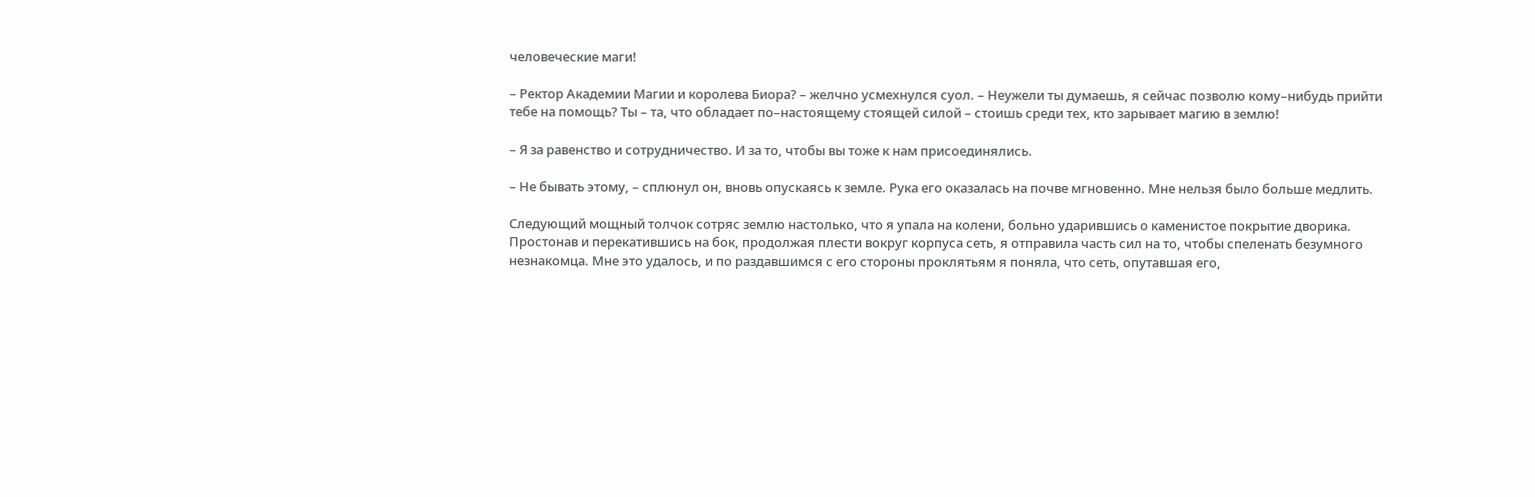человеческие маги!

– Ректор Академии Магии и королева Биора? – желчно усмехнулся суол. – Неужели ты думаешь, я сейчас позволю кому–нибудь прийти тебе на помощь? Ты – та, что обладает по–настоящему стоящей силой – стоишь среди тех, кто зарывает магию в землю!

– Я за равенство и сотрудничество. И за то, чтобы вы тоже к нам присоединялись.

– Не бывать этому, – сплюнул он, вновь опускаясь к земле. Рука его оказалась на почве мгновенно. Мне нельзя было больше медлить.

Следующий мощный толчок сотряс землю настолько, что я упала на колени, больно ударившись о каменистое покрытие дворика. Простонав и перекатившись на бок, продолжая плести вокруг корпуса сеть, я отправила часть сил на то, чтобы спеленать безумного незнакомца. Мне это удалось, и по раздавшимся с его стороны проклятьям я поняла, что сеть, опутавшая его,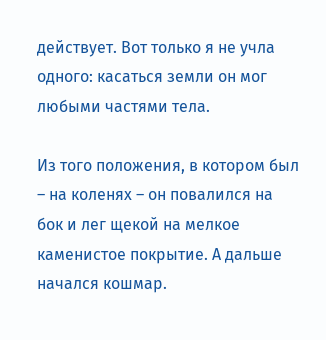действует. Вот только я не учла одного: касаться земли он мог любыми частями тела.

Из того положения, в котором был – на коленях – он повалился на бок и лег щекой на мелкое каменистое покрытие. А дальше начался кошмар.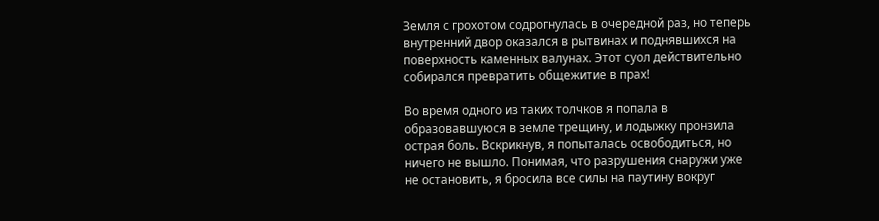Земля с грохотом содрогнулась в очередной раз, но теперь внутренний двор оказался в рытвинах и поднявшихся на поверхность каменных валунах. Этот суол действительно собирался превратить общежитие в прах!

Во время одного из таких толчков я попала в образовавшуюся в земле трещину, и лодыжку пронзила острая боль. Вскрикнув, я попыталась освободиться, но ничего не вышло. Понимая, что разрушения снаружи уже не остановить, я бросила все силы на паутину вокруг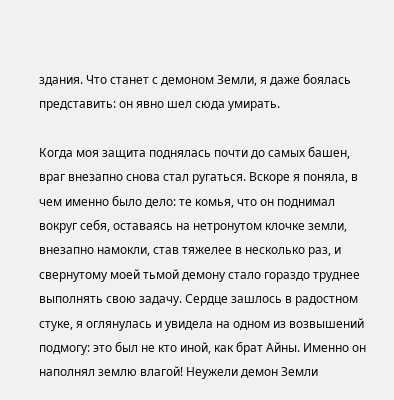здания. Что станет с демоном Земли, я даже боялась представить: он явно шел сюда умирать.

Когда моя защита поднялась почти до самых башен, враг внезапно снова стал ругаться. Вскоре я поняла, в чем именно было дело: те комья, что он поднимал вокруг себя, оставаясь на нетронутом клочке земли, внезапно намокли, став тяжелее в несколько раз, и свернутому моей тьмой демону стало гораздо труднее выполнять свою задачу. Сердце зашлось в радостном стуке, я оглянулась и увидела на одном из возвышений подмогу: это был не кто иной, как брат Айны. Именно он  наполнял землю влагой! Неужели демон Земли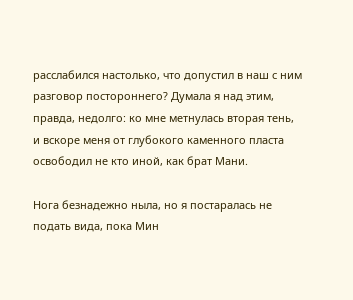расслабился настолько, что допустил в наш с ним разговор постороннего? Думала я над этим, правда, недолго: ко мне метнулась вторая тень, и вскоре меня от глубокого каменного пласта освободил не кто иной, как брат Мани.

Нога безнадежно ныла, но я постаралась не подать вида, пока Мин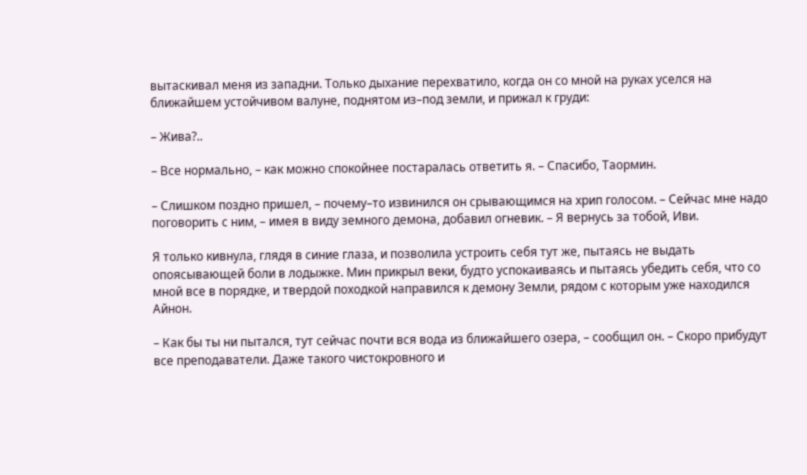вытаскивал меня из западни. Только дыхание перехватило, когда он со мной на руках уселся на ближайшем устойчивом валуне, поднятом из–под земли, и прижал к груди:

– Жива?..

– Все нормально, – как можно спокойнее постаралась ответить я. – Спасибо, Таормин.

– Слишком поздно пришел, – почему–то извинился он срывающимся на хрип голосом. – Сейчас мне надо поговорить с ним, – имея в виду земного демона, добавил огневик. – Я вернусь за тобой, Иви.

Я только кивнула, глядя в синие глаза, и позволила устроить себя тут же, пытаясь не выдать опоясывающей боли в лодыжке. Мин прикрыл веки, будто успокаиваясь и пытаясь убедить себя, что со мной все в порядке, и твердой походкой направился к демону Земли, рядом с которым уже находился Айнон.

– Как бы ты ни пытался, тут сейчас почти вся вода из ближайшего озера, – сообщил он. – Скоро прибудут все преподаватели. Даже такого чистокровного и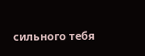сильного тебя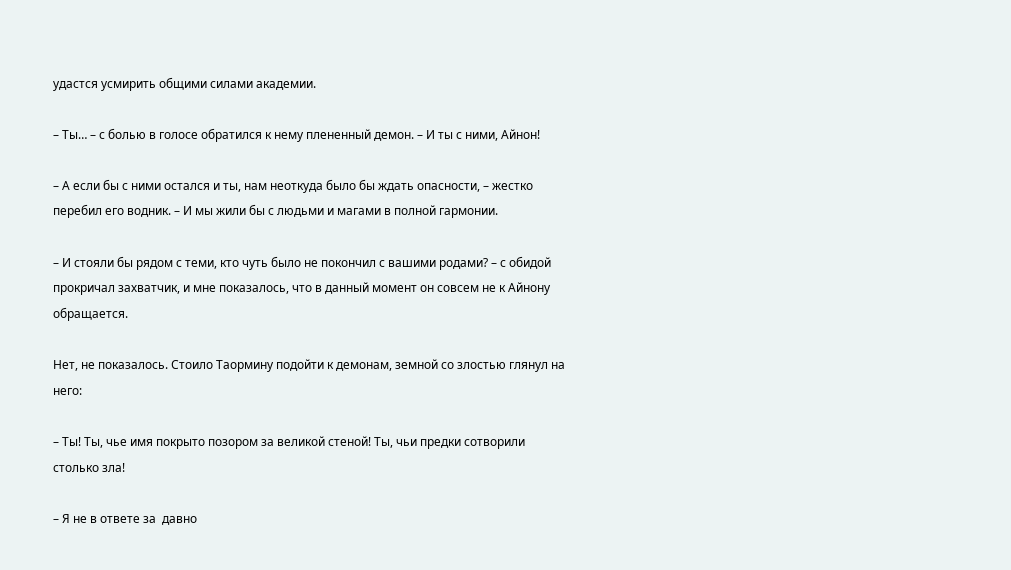удастся усмирить общими силами академии.

– Ты… – с болью в голосе обратился к нему плененный демон. – И ты с ними, Айнон!

– А если бы с ними остался и ты, нам неоткуда было бы ждать опасности, – жестко перебил его водник. – И мы жили бы с людьми и магами в полной гармонии.

– И стояли бы рядом с теми, кто чуть было не покончил с вашими родами? – с обидой прокричал захватчик, и мне показалось, что в данный момент он совсем не к Айнону обращается.

Нет, не показалось. Стоило Таормину подойти к демонам, земной со злостью глянул на него:

– Ты! Ты, чье имя покрыто позором за великой стеной! Ты, чьи предки сотворили столько зла!

– Я не в ответе за  давно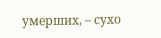умерших, – сухо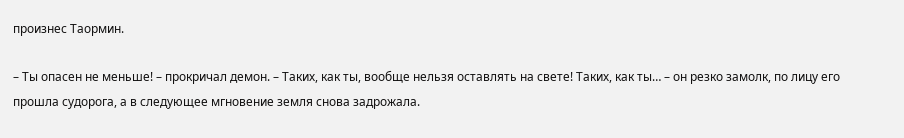произнес Таормин.

– Ты опасен не меньше! – прокричал демон. – Таких, как ты, вообще нельзя оставлять на свете! Таких, как ты… – он резко замолк, по лицу его прошла судорога, а в следующее мгновение земля снова задрожала.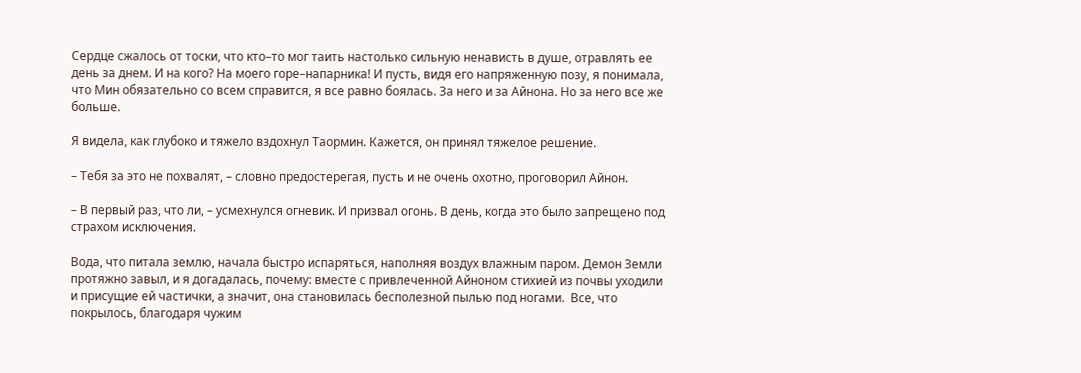Сердце сжалось от тоски, что кто–то мог таить настолько сильную ненависть в душе, отравлять ее день за днем. И на кого? На моего горе–напарника! И пусть, видя его напряженную позу, я понимала, что Мин обязательно со всем справится, я все равно боялась. За него и за Айнона. Но за него все же больше.

Я видела, как глубоко и тяжело вздохнул Таормин. Кажется, он принял тяжелое решение.

– Тебя за это не похвалят, – словно предостерегая, пусть и не очень охотно, проговорил Айнон.

– В первый раз, что ли, – усмехнулся огневик. И призвал огонь. В день, когда это было запрещено под страхом исключения.

Вода, что питала землю, начала быстро испаряться, наполняя воздух влажным паром. Демон Земли протяжно завыл, и я догадалась, почему: вместе с привлеченной Айноном стихией из почвы уходили и присущие ей частички, а значит, она становилась бесполезной пылью под ногами.  Все, что покрылось, благодаря чужим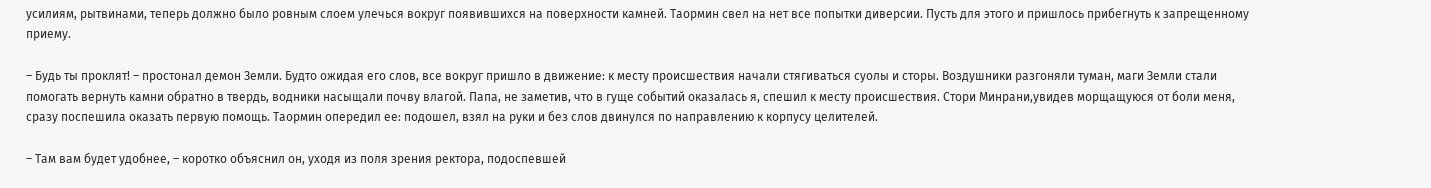усилиям, рытвинами, теперь должно было ровным слоем улечься вокруг появившихся на поверхности камней. Таормин свел на нет все попытки диверсии. Пусть для этого и пришлось прибегнуть к запрещенному приему.

– Будь ты проклят! – простонал демон Земли. Будто ожидая его слов, все вокруг пришло в движение: к месту происшествия начали стягиваться суолы и сторы. Воздушники разгоняли туман, маги Земли стали помогать вернуть камни обратно в твердь, водники насыщали почву влагой. Папа, не заметив, что в гуще событий оказалась я, спешил к месту происшествия. Стори Минрани,увидев морщащуюся от боли меня, сразу поспешила оказать первую помощь. Таормин опередил ее: подошел, взял на руки и без слов двинулся по направлению к корпусу целителей.

– Там вам будет удобнее, – коротко объяснил он, уходя из поля зрения ректора, подоспевшей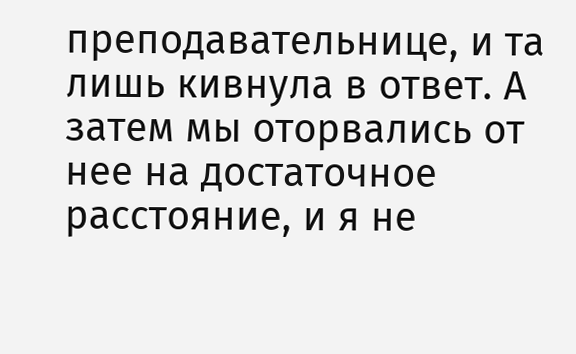преподавательнице, и та лишь кивнула в ответ. А затем мы оторвались от нее на достаточное расстояние, и я не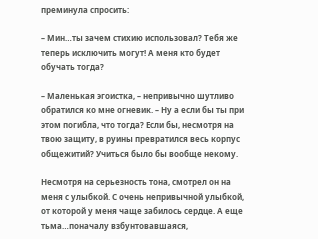преминула спросить:

– Мин…ты зачем стихию использовал? Тебя же теперь исключить могут! А меня кто будет обучать тогда?

– Маленькая эгоистка, – непривычно шутливо обратился ко мне огневик. – Ну а если бы ты при этом погибла, что тогда? Если бы, несмотря на твою защиту, в руины превратился весь корпус общежитий? Учиться было бы вообще некому.

Несмотря на серьезность тона, смотрел он на меня с улыбкой. С очень непривычной улыбкой, от которой у меня чаще забилось сердце. А еще тьма…поначалу взбунтовавшаяся,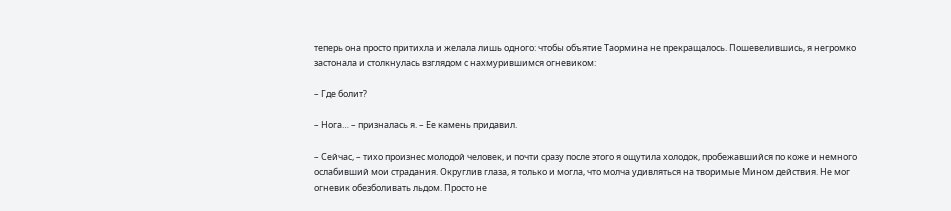теперь она просто притихла и желала лишь одного: чтобы объятие Таормина не прекращалось. Пошевелившись, я негромко застонала и столкнулась взглядом с нахмурившимся огневиком:

– Где болит?

– Нога… – призналась я. – Ее камень придавил.

– Сейчас, – тихо произнес молодой человек, и почти сразу после этого я ощутила холодок, пробежавшийся по коже и немного ослабивший мои страдания. Округлив глаза, я только и могла, что молча удивляться на творимые Мином действия. Не мог огневик обезболивать льдом. Просто не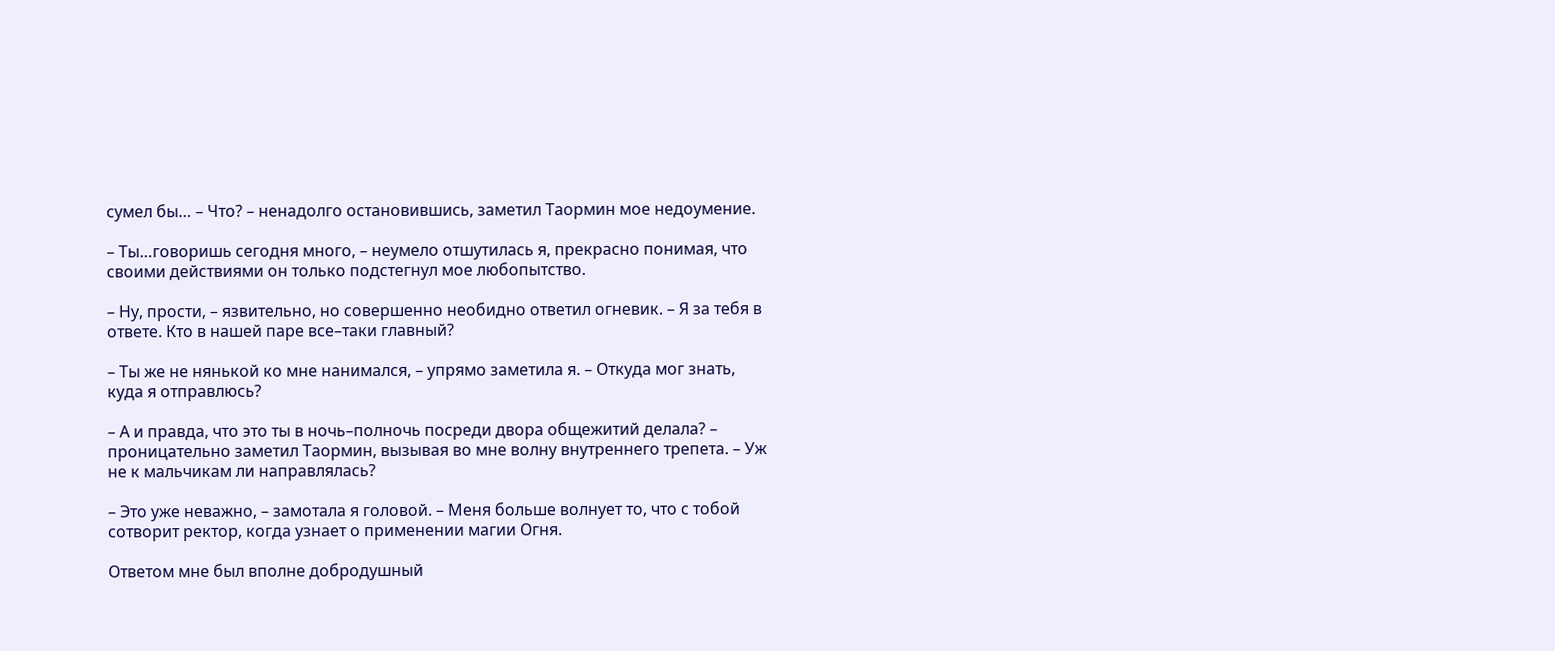сумел бы… – Что? – ненадолго остановившись, заметил Таормин мое недоумение.

– Ты…говоришь сегодня много, – неумело отшутилась я, прекрасно понимая, что своими действиями он только подстегнул мое любопытство.

– Ну, прости, – язвительно, но совершенно необидно ответил огневик. – Я за тебя в ответе. Кто в нашей паре все–таки главный?

– Ты же не нянькой ко мне нанимался, – упрямо заметила я. – Откуда мог знать, куда я отправлюсь?

– А и правда, что это ты в ночь–полночь посреди двора общежитий делала? – проницательно заметил Таормин, вызывая во мне волну внутреннего трепета. – Уж не к мальчикам ли направлялась?

– Это уже неважно, – замотала я головой. – Меня больше волнует то, что с тобой сотворит ректор, когда узнает о применении магии Огня.

Ответом мне был вполне добродушный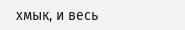хмык, и весь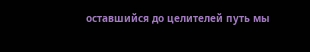оставшийся до целителей путь мы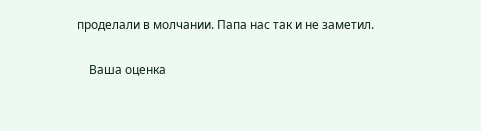проделали в молчании. Папа нас так и не заметил.


    Ваша оценка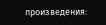произведения: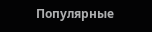Популярные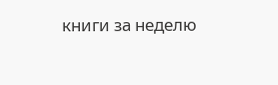книги за неделю